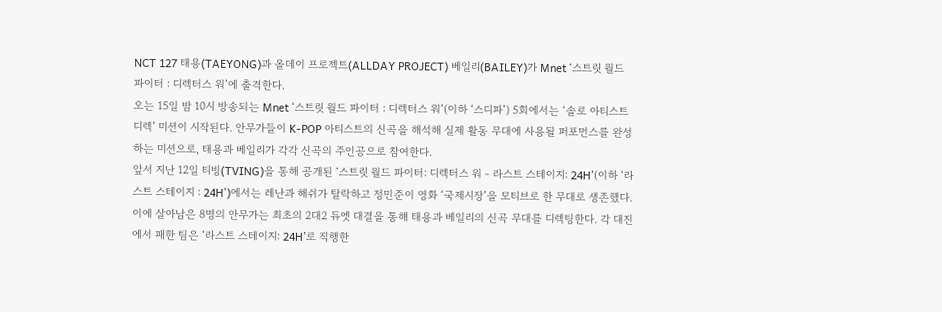NCT 127 태용(TAEYONG)과 올데이 프로젝트(ALLDAY PROJECT) 베일리(BAILEY)가 Mnet ‘스트릿 월드 파이터 : 디렉터스 워’에 출격한다.
오는 15일 밤 10시 방송되는 Mnet ‘스트릿 월드 파이터 : 디렉터스 워’(이하 ‘스디파’) 5회에서는 ‘솔로 아티스트 디렉’ 미션이 시작된다. 안무가들이 K-POP 아티스트의 신곡을 해석해 실제 활동 무대에 사용될 퍼포먼스를 완성하는 미션으로, 태용과 베일리가 각각 신곡의 주인공으로 참여한다.
앞서 지난 12일 티빙(TVING)을 통해 공개된 ‘스트릿 월드 파이터: 디렉터스 워 - 라스트 스테이지: 24H’(이하 ‘라스트 스테이지 : 24H’)에서는 레난과 해쉬가 탈락하고 정민준이 영화 ‘국제시장’을 모티브로 한 무대로 생존했다. 이에 살아남은 8명의 안무가는 최초의 2대2 듀엣 대결을 통해 태용과 베일리의 신곡 무대를 디렉팅한다. 각 대진에서 패한 팀은 ‘라스트 스테이지: 24H’로 직행한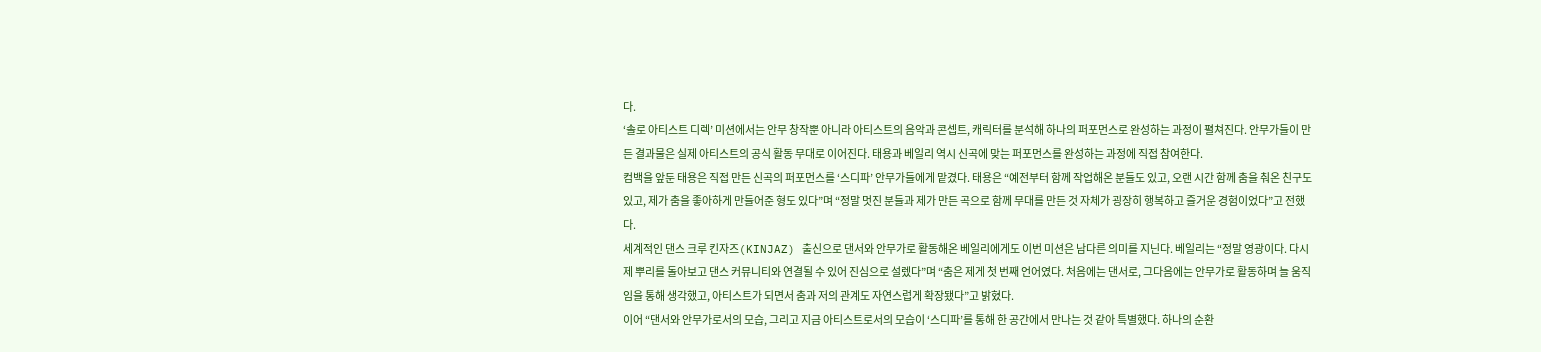다.
‘솔로 아티스트 디렉’ 미션에서는 안무 창작뿐 아니라 아티스트의 음악과 콘셉트, 캐릭터를 분석해 하나의 퍼포먼스로 완성하는 과정이 펼쳐진다. 안무가들이 만든 결과물은 실제 아티스트의 공식 활동 무대로 이어진다. 태용과 베일리 역시 신곡에 맞는 퍼포먼스를 완성하는 과정에 직접 참여한다.
컴백을 앞둔 태용은 직접 만든 신곡의 퍼포먼스를 ‘스디파’ 안무가들에게 맡겼다. 태용은 “예전부터 함께 작업해온 분들도 있고, 오랜 시간 함께 춤을 춰온 친구도 있고, 제가 춤을 좋아하게 만들어준 형도 있다”며 “정말 멋진 분들과 제가 만든 곡으로 함께 무대를 만든 것 자체가 굉장히 행복하고 즐거운 경험이었다”고 전했다.
세계적인 댄스 크루 킨자즈(KINJAZ) 출신으로 댄서와 안무가로 활동해온 베일리에게도 이번 미션은 남다른 의미를 지닌다. 베일리는 “정말 영광이다. 다시 제 뿌리를 돌아보고 댄스 커뮤니티와 연결될 수 있어 진심으로 설렜다”며 “춤은 제게 첫 번째 언어였다. 처음에는 댄서로, 그다음에는 안무가로 활동하며 늘 움직임을 통해 생각했고, 아티스트가 되면서 춤과 저의 관계도 자연스럽게 확장됐다”고 밝혔다.
이어 “댄서와 안무가로서의 모습, 그리고 지금 아티스트로서의 모습이 ‘스디파’를 통해 한 공간에서 만나는 것 같아 특별했다. 하나의 순환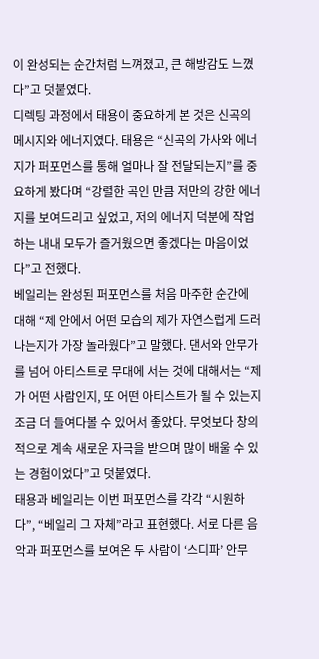이 완성되는 순간처럼 느껴졌고, 큰 해방감도 느꼈다”고 덧붙였다.
디렉팅 과정에서 태용이 중요하게 본 것은 신곡의 메시지와 에너지였다. 태용은 “신곡의 가사와 에너지가 퍼포먼스를 통해 얼마나 잘 전달되는지”를 중요하게 봤다며 “강렬한 곡인 만큼 저만의 강한 에너지를 보여드리고 싶었고, 저의 에너지 덕분에 작업하는 내내 모두가 즐거웠으면 좋겠다는 마음이었다”고 전했다.
베일리는 완성된 퍼포먼스를 처음 마주한 순간에 대해 “제 안에서 어떤 모습의 제가 자연스럽게 드러나는지가 가장 놀라웠다”고 말했다. 댄서와 안무가를 넘어 아티스트로 무대에 서는 것에 대해서는 “제가 어떤 사람인지, 또 어떤 아티스트가 될 수 있는지 조금 더 들여다볼 수 있어서 좋았다. 무엇보다 창의적으로 계속 새로운 자극을 받으며 많이 배울 수 있는 경험이었다”고 덧붙였다.
태용과 베일리는 이번 퍼포먼스를 각각 “시원하다”, “베일리 그 자체”라고 표현했다. 서로 다른 음악과 퍼포먼스를 보여온 두 사람이 ‘스디파’ 안무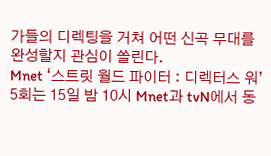가들의 디렉팅을 거쳐 어떤 신곡 무대를 완성할지 관심이 쏠린다.
Mnet ‘스트릿 월드 파이터 : 디렉터스 워’ 5회는 15일 밤 10시 Mnet과 tvN에서 동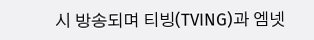시 방송되며 티빙(TVING)과 엠넷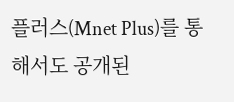플러스(Mnet Plus)를 통해서도 공개된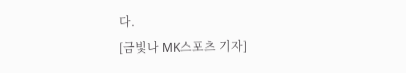다.
[금빛나 MK스포츠 기자]